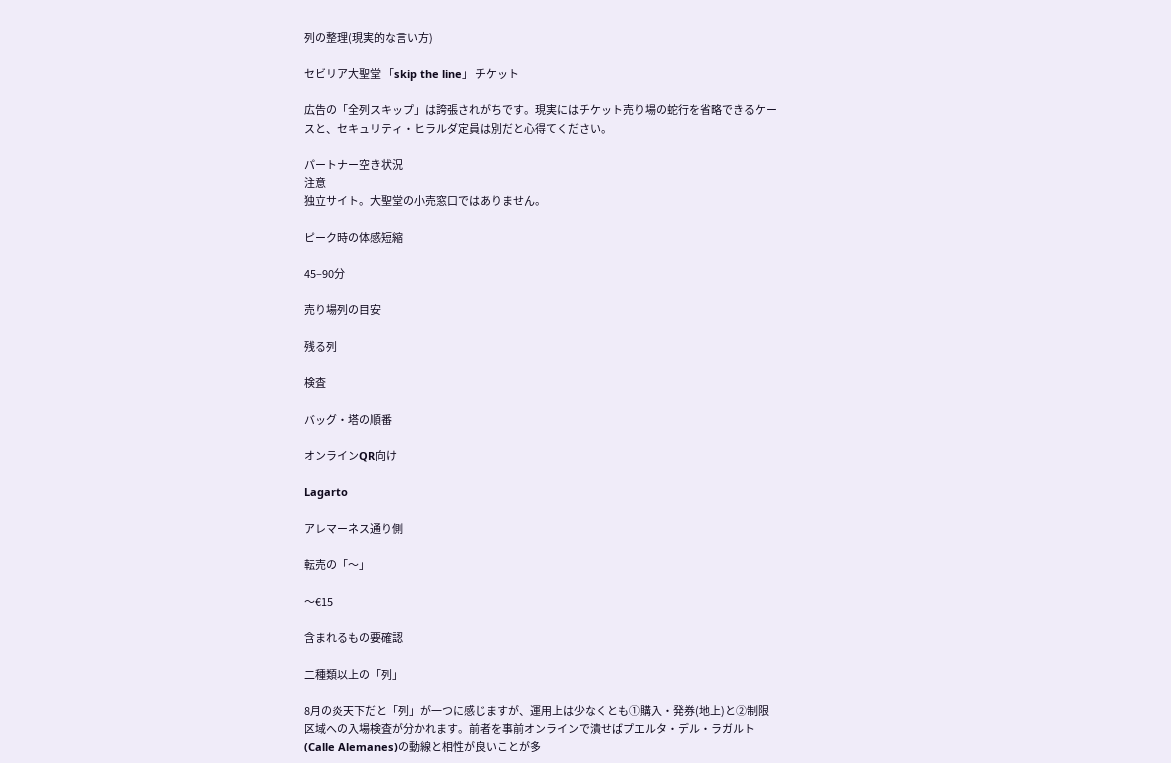列の整理(現実的な言い方)

セビリア大聖堂 「skip the line」 チケット

広告の「全列スキップ」は誇張されがちです。現実にはチケット売り場の蛇行を省略できるケースと、セキュリティ・ヒラルダ定員は別だと心得てください。

パートナー空き状況
注意
独立サイト。大聖堂の小売窓口ではありません。

ピーク時の体感短縮

45–90分

売り場列の目安

残る列

検査

バッグ・塔の順番

オンラインQR向け

Lagarto

アレマーネス通り側

転売の「〜」

〜€15

含まれるもの要確認

二種類以上の「列」

8月の炎天下だと「列」が一つに感じますが、運用上は少なくとも①購入・発券(地上)と②制限区域への入場検査が分かれます。前者を事前オンラインで潰せばプエルタ・デル・ラガルト(Calle Alemanes)の動線と相性が良いことが多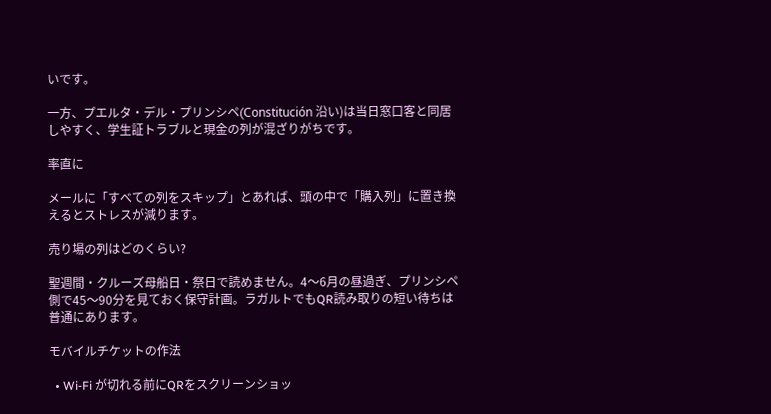いです。

一方、プエルタ・デル・プリンシペ(Constitución 沿い)は当日窓口客と同居しやすく、学生証トラブルと現金の列が混ざりがちです。

率直に

メールに「すべての列をスキップ」とあれば、頭の中で「購入列」に置き換えるとストレスが減ります。

売り場の列はどのくらい?

聖週間・クルーズ母船日・祭日で読めません。4〜6月の昼過ぎ、プリンシペ側で45〜90分を見ておく保守計画。ラガルトでもQR読み取りの短い待ちは普通にあります。

モバイルチケットの作法

  • Wi‑Fi が切れる前にQRをスクリーンショッ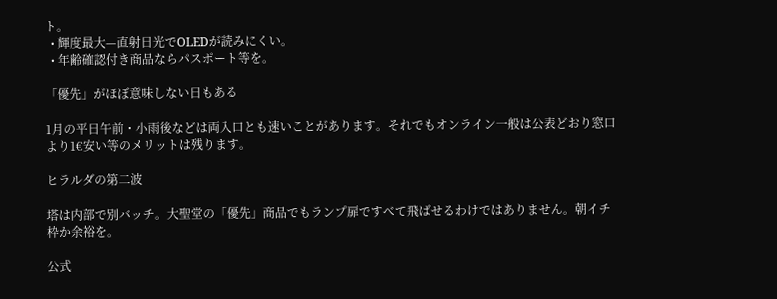ト。
  • 輝度最大—直射日光でOLEDが読みにくい。
  • 年齢確認付き商品ならパスポート等を。

「優先」がほぼ意味しない日もある

1月の平日午前・小雨後などは両入口とも速いことがあります。それでもオンライン一般は公表どおり窓口より1€安い等のメリットは残ります。

ヒラルダの第二波

塔は内部で別バッチ。大聖堂の「優先」商品でもランプ扉ですべて飛ばせるわけではありません。朝イチ枠か余裕を。

公式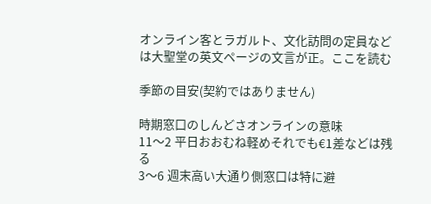オンライン客とラガルト、文化訪問の定員などは大聖堂の英文ページの文言が正。ここを読む

季節の目安(契約ではありません)

時期窓口のしんどさオンラインの意味
11〜2 平日おおむね軽めそれでも€1差などは残る
3〜6 週末高い大通り側窓口は特に避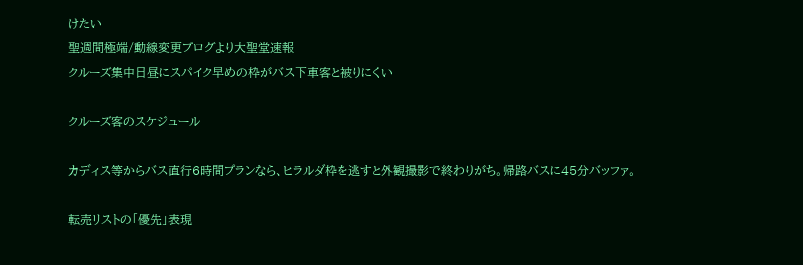けたい
聖週間極端/動線変更ブログより大聖堂速報
クルーズ集中日昼にスパイク早めの枠がバス下車客と被りにくい

クルーズ客のスケジュール

カディス等からバス直行6時間プランなら、ヒラルダ枠を逃すと外観撮影で終わりがち。帰路バスに45分バッファ。

転売リストの「優先」表現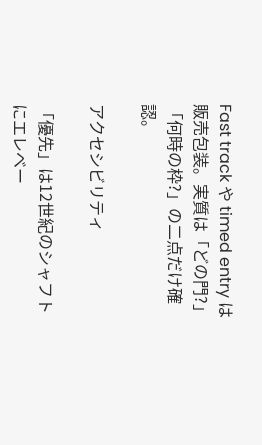Fast track や timed entry は販売包装。実質は「どの門?」「何時の枠?」の二点だけ確認。

アクセシビリティ

「優先」は12世紀のシャフトにエレベー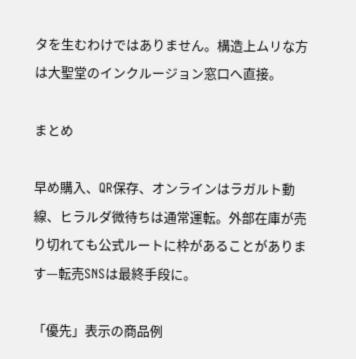タを生むわけではありません。構造上ムリな方は大聖堂のインクルージョン窓口へ直接。

まとめ

早め購入、QR保存、オンラインはラガルト動線、ヒラルダ微待ちは通常運転。外部在庫が売り切れても公式ルートに枠があることがあります—転売SNSは最終手段に。

「優先」表示の商品例